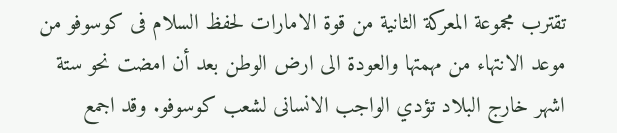تقترب مجموعة المعركة الثانية من قوة الامارات لحفظ السلام فى كوسوفو من موعد الانتهاء من مهمتها والعودة الى ارض الوطن بعد أن امضت نحو ستة اشهر خارج البلاد تؤدي الواجب الانسانى لشعب كوسوفو. وقد اجمع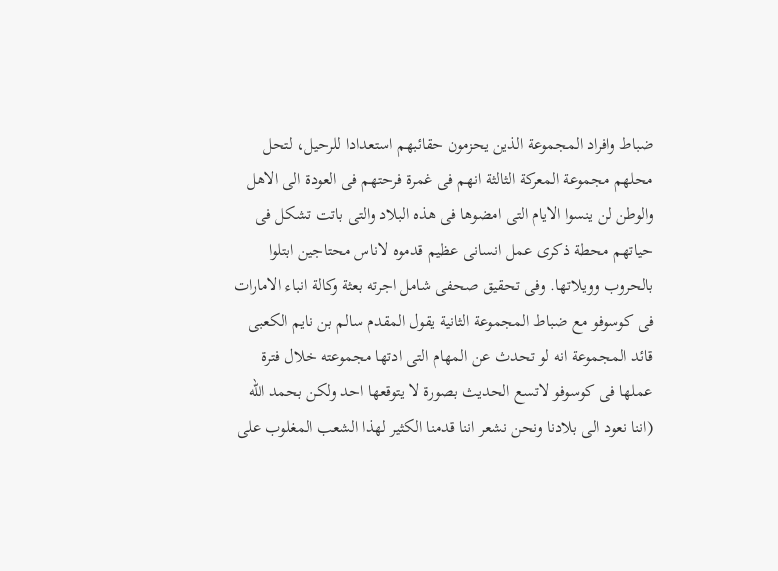ضباط وافراد المجموعة الذين يحزمون حقائبهم استعدادا للرحيل، لتحل محلهم مجموعة المعركة الثالثة انهم فى غمرة فرحتهم فى العودة الى الاهل والوطن لن ينسوا الايام التى امضوها فى هذه البلاد والتى باتت تشكل فى حياتهم محطة ذكرى عمل انسانى عظيم قدموه لاناس محتاجين ابتلوا بالحروب وويلاتها. وفى تحقيق صحفى شامل اجرته بعثة وكالة انباء الامارات فى كوسوفو مع ضباط المجموعة الثانية يقول المقدم سالم بن نايم الكعبى قائد المجموعة انه لو تحدث عن المهام التى ادتها مجموعته خلال فترة عملها فى كوسوفو لاتسع الحديث بصورة لا يتوقعها احد ولكن بحمد الله (اننا نعود الى بلادنا ونحن نشعر اننا قدمنا الكثير لهذا الشعب المغلوب على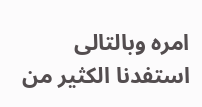امره وبالتالى استفدنا الكثير من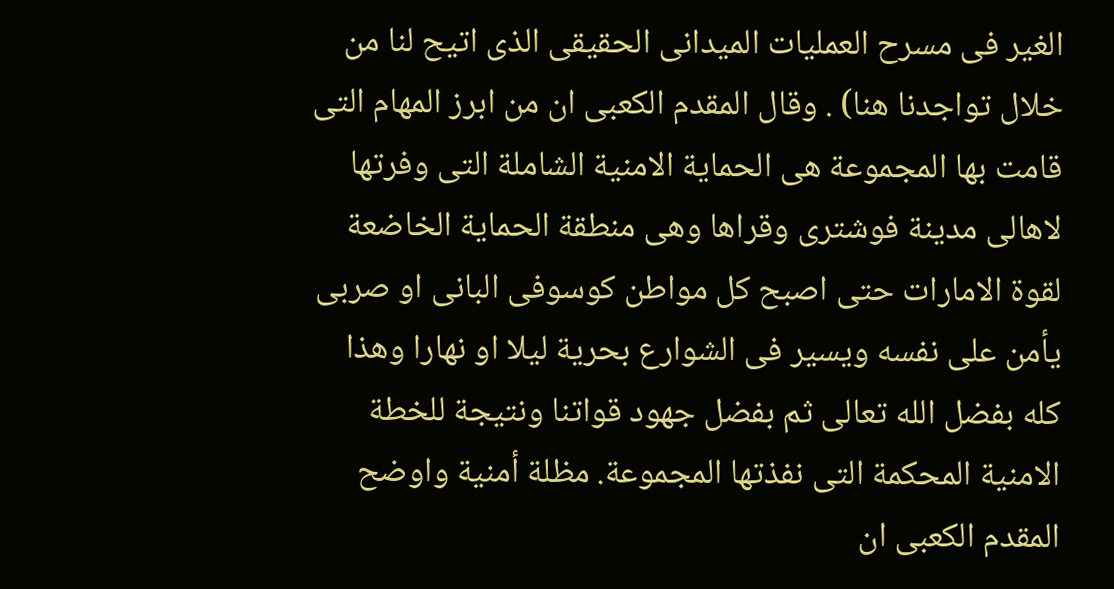الغير فى مسرح العمليات الميدانى الحقيقى الذى اتيح لنا من خلال تواجدنا هنا) . وقال المقدم الكعبى ان من ابرز المهام التى قامت بها المجموعة هى الحماية الامنية الشاملة التى وفرتها لاهالى مدينة فوشترى وقراها وهى منطقة الحماية الخاضعة لقوة الامارات حتى اصبح كل مواطن كوسوفى البانى او صربى يأمن على نفسه ويسير فى الشوارع بحرية ليلا او نهارا وهذا كله بفضل الله تعالى ثم بفضل جهود قواتنا ونتيجة للخطة الامنية المحكمة التى نفذتها المجموعة. مظلة أمنية واوضح المقدم الكعبى ان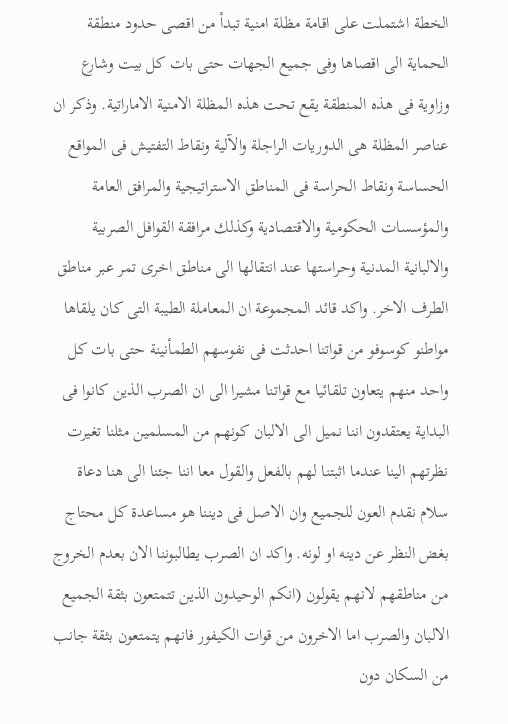الخطة اشتملت على اقامة مظلة امنية تبدأ من اقصى حدود منطقة الحماية الى اقصاها وفى جميع الجهات حتى بات كل بيت وشارع وزاوية فى هذه المنطقة يقع تحت هذه المظلة الامنية الاماراتية. وذكر ان عناصر المظلة هى الدوريات الراجلة والآلية ونقاط التفتيش فى المواقع الحساسة ونقاط الحراسة فى المناطق الاستراتيجية والمرافق العامة والمؤسسات الحكومية والاقتصادية وكذلك مرافقة القوافل الصربية والالبانية المدنية وحراستها عند انتقالها الى مناطق اخرى تمر عبر مناطق الطرف الاخر. واكد قائد المجموعة ان المعاملة الطيبة التى كان يلقاها مواطنو كوسوفو من قواتنا احدثت فى نفوسهم الطمأنينة حتى بات كل واحد منهم يتعاون تلقائيا مع قواتنا مشيرا الى ان الصرب الذين كانوا فى البداية يعتقدون اننا نميل الى الالبان كونهم من المسلمين مثلنا تغيرت نظرتهم الينا عندما اثبتنا لهم بالفعل والقول معا اننا جئنا الى هنا دعاة سلام نقدم العون للجميع وان الاصل فى ديننا هو مساعدة كل محتاج بغض النظر عن دينه او لونه. واكد ان الصرب يطالبوننا الان بعدم الخروج من مناطقهم لانهم يقولون (انكم الوحيدون الذين تتمتعون بثقة الجميع الالبان والصرب اما الاخرون من قوات الكيفور فانهم يتمتعون بثقة جانب من السكان دون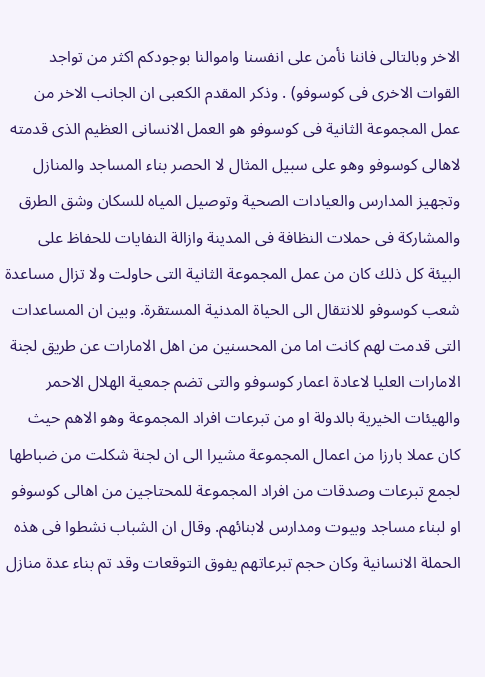الاخر وبالتالى فاننا نأمن على انفسنا واموالنا بوجودكم اكثر من تواجد القوات الاخرى فى كوسوفو) . وذكر المقدم الكعبى ان الجانب الاخر من عمل المجموعة الثانية فى كوسوفو هو العمل الانسانى العظيم الذى قدمته لاهالى كوسوفو وهو على سبيل المثال لا الحصر بناء المساجد والمنازل وتجهيز المدارس والعيادات الصحية وتوصيل المياه للسكان وشق الطرق والمشاركة فى حملات النظافة فى المدينة وازالة النفايات للحفاظ على البيئة كل ذلك كان من عمل المجموعة الثانية التى حاولت ولا تزال مساعدة شعب كوسوفو للانتقال الى الحياة المدنية المستقرة. وبين ان المساعدات التى قدمت لهم كانت اما من المحسنين من اهل الامارات عن طريق لجنة الامارات العليا لاعادة اعمار كوسوفو والتى تضم جمعية الهلال الاحمر والهيئات الخيرية بالدولة او من تبرعات افراد المجموعة وهو الاهم حيث كان عملا بارزا من اعمال المجموعة مشيرا الى ان لجنة شكلت من ضباطها لجمع تبرعات وصدقات من افراد المجموعة للمحتاجين من اهالى كوسوفو او لبناء مساجد وبيوت ومدارس لابنائهم. وقال ان الشباب نشطوا فى هذه الحملة الانسانية وكان حجم تبرعاتهم يفوق التوقعات وقد تم بناء عدة منازل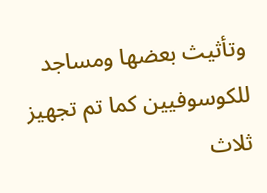وتأثيث بعضها ومساجد للكوسوفيين كما تم تجهيز ثلاث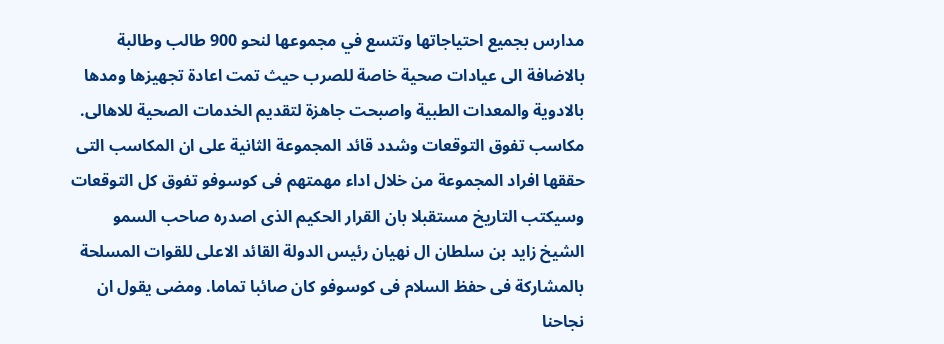مدارس بجميع احتياجاتها وتتسع في مجموعها لنحو 900 طالب وطالبة بالاضافة الى عيادات صحية خاصة للصرب حيث تمت اعادة تجهيزها ومدها بالادوية والمعدات الطبية واصبحت جاهزة لتقديم الخدمات الصحية للاهالى. مكاسب تفوق التوقعات وشدد قائد المجموعة الثانية على ان المكاسب التى حققها افراد المجموعة من خلال اداء مهمتهم فى كوسوفو تفوق كل التوقعات وسيكتب التاريخ مستقبلا بان القرار الحكيم الذى اصدره صاحب السمو الشيخ زايد بن سلطان ال نهيان رئيس الدولة القائد الاعلى للقوات المسلحة بالمشاركة فى حفظ السلام فى كوسوفو كان صائبا تماما. ومضى يقول ان نجاحنا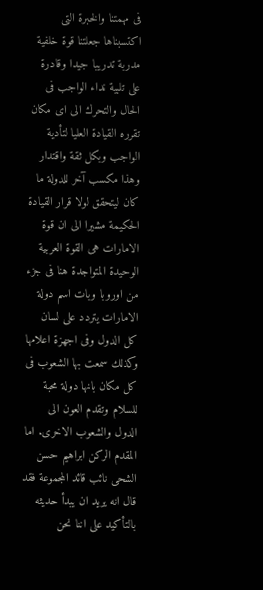فى مهمتنا والخبرة التى اكتسبناها جعلتنا قوة خلفية مدربة تدريبا جيدا وقادرة على تلبية نداء الواجب فى الحال والتحرك الى اى مكان تقرره القيادة العليا لتأدية الواجب وبكل ثقة واقتدار وهذا مكسب آخر للدولة ما كان ليتحقق لولا قرار القيادة الحكيمة مشيرا الى ان قوة الامارات هى القوة العربية الوحيدة المتواجدة هنا فى جزء من اوروبا وبات اسم دولة الامارات يتردد على لسان كل الدول وفى اجهزة اعلامها وكذلك سمعت بها الشعوب فى كل مكان بانها دولة محبة للسلام وتقدم العون الى الدول والشعوب الاخرى. اما المقدم الركن ابراهيم حسن الشحى نائب قائد المجموعة فقد قال انه يريد ان يبدأ حديثه بالتأكيد على اننا نحن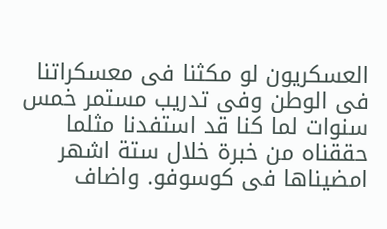العسكريون لو مكثنا فى معسكراتنا فى الوطن وفى تدريب مستمر خمس سنوات لما كنا قد استفدنا مثلما حققناه من خبرة خلال ستة اشهر امضيناها فى كوسوفو. واضاف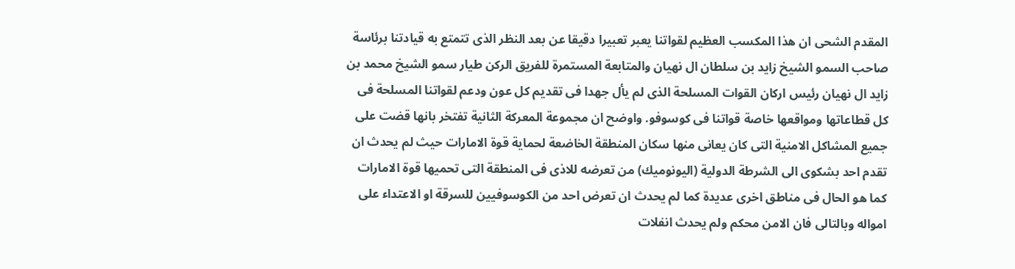المقدم الشحى ان هذا المكسب العظيم لقواتنا يعبر تعبيرا دقيقا عن بعد النظر الذى تتمتع به قيادتنا برئاسة صاحب السمو الشيخ زايد بن سلطان ال نهيان والمتابعة المستمرة للفريق الركن طيار سمو الشيخ محمد بن زايد ال نهيان رئيس اركان القوات المسلحة الذى لم يأل جهدا فى تقديم كل عون ودعم لقواتنا المسلحة فى كل قطاعاتها ومواقعها خاصة قواتنا فى كوسوفو. واوضح ان مجموعة المعركة الثانية تفتخر بانها قضت على جميع المشاكل الامنية التى كان يعانى منها سكان المنطقة الخاضعة لحماية قوة الامارات حيث لم يحدث ان تقدم احد بشكوى الى الشرطة الدولية (اليونوميك) من تعرضه للاذى فى المنطقة التى تحميها قوة الامارات كما هو الحال فى مناطق اخرى عديدة كما لم يحدث ان تعرض احد من الكوسوفيين للسرقة او الاعتداء على امواله وبالتالى فان الامن محكم ولم يحدث انفلات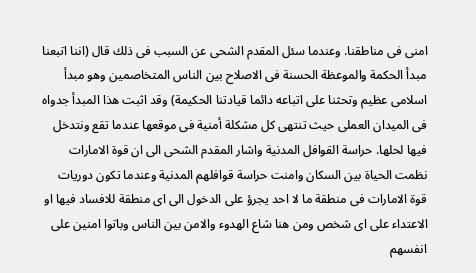امنى فى مناطقنا. وعندما سئل المقدم الشحى عن السبب فى ذلك قال (اننا اتبعنا مبدأ الحكمة والموعظة الحسنة فى الاصلاح بين الناس المتخاصمين وهو مبدأ اسلامى عظيم وتحثنا على اتباعه دائما قيادتنا الحكيمة) وقد اثبت هذا المبدأ جدواه فى الميدان العملى حيث تنتهى كل مشكلة أمنية فى موقعها عندما تقع ونتدخل فيها لحلها. حراسة القوافل المدنية واشار المقدم الشحى الى ان قوة الامارات نظمت الحياة بين السكان وامنت حراسة قوافلهم المدنية وعندما تكون دوريات قوة الامارات فى منطقة ما لا احد يجرؤ على الدخول الى اى منطقة للافساد فيها او الاعتداء على اى شخص ومن هنا شاع الهدوء والامن بين الناس وباتوا امنين على انفسهم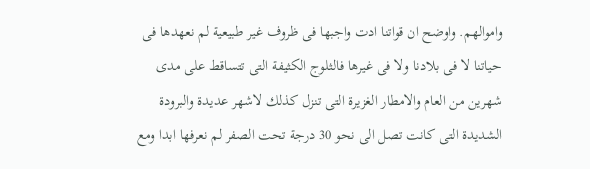واموالهم. واوضح ان قواتنا ادت واجبها فى ظروف غير طبيعية لم نعهدها فى حياتنا لا فى بلادنا ولا فى غيرها فالثلوج الكثيفة التى تتساقط على مدى شهرين من العام والامطار الغزيرة التى تنزل كذلك لاشهر عديدة والبرودة الشديدة التى كانت تصل الى نحو 30 درجة تحت الصفر لم نعرفها ابدا ومع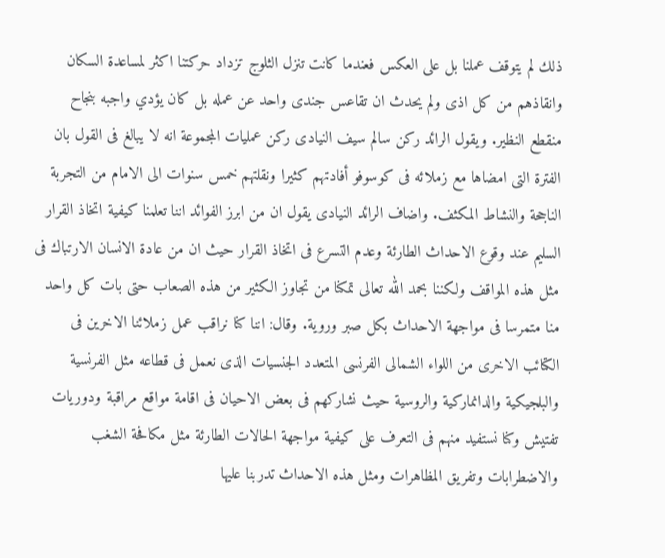ذلك لم يتوقف عملنا بل على العكس فعندما كانت تنزل الثلوج تزداد حركتنا اكثر لمساعدة السكان وانقاذهم من كل اذى ولم يحدث ان تقاعس جندى واحد عن عمله بل كان يؤدي واجبه بنجاح منقطع النظير. ويقول الرائد ركن سالم سيف النيادى ركن عمليات المجموعة انه لا يبالغ فى القول بان الفترة التى امضاها مع زملائه فى كوسوفو أفادتهم كثيرا ونقلتهم خمس سنوات الى الامام من التجربة الناجحة والنشاط المكثف. واضاف الرائد النيادى يقول ان من ابرز الفوائد اننا تعلمنا كيفية اتخاذ القرار السليم عند وقوع الاحداث الطارئة وعدم التسرع فى اتخاذ القرار حيث ان من عادة الانسان الارتباك فى مثل هذه المواقف ولكننا بحمد الله تعالى تمكنا من تجاوز الكثير من هذه الصعاب حتى بات كل واحد منا متمرسا فى مواجهة الاحداث بكل صبر وروية. وقال: اننا كنا نراقب عمل زملائنا الاخرين فى الكتائب الاخرى من اللواء الشمالى الفرنسى المتعدد الجنسيات الذى نعمل فى قطاعه مثل الفرنسية والبلجيكية والدانماركية والروسية حيث نشاركهم فى بعض الاحيان فى اقامة مواقع مراقبة ودوريات تفتيش وكنا نستفيد منهم فى التعرف على كيفية مواجهة الحالات الطارئة مثل مكافحة الشغب والاضطرابات وتفريق المظاهرات ومثل هذه الاحداث تدربنا عليها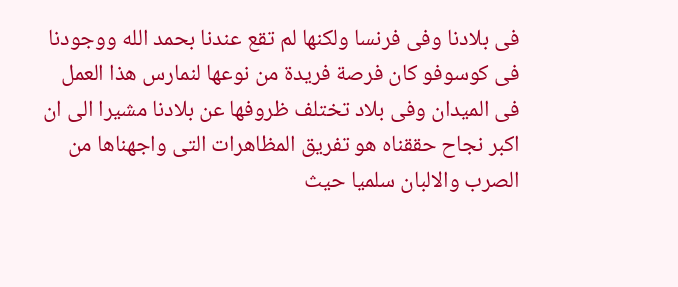فى بلادنا وفى فرنسا ولكنها لم تقع عندنا بحمد الله ووجودنا فى كوسوفو كان فرصة فريدة من نوعها لنمارس هذا العمل فى الميدان وفى بلاد تختلف ظروفها عن بلادنا مشيرا الى ان اكبر نجاح حققناه هو تفريق المظاهرات التى واجهناها من الصرب والالبان سلميا حيث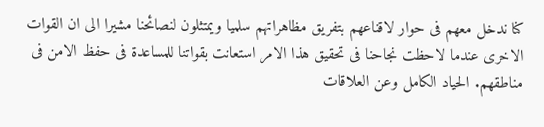كنا ندخل معهم فى حوار لاقناعهم بتفريق مظاهراتهم سلميا ويمتثلون لنصائحنا مشيرا الى ان القوات الاخرى عندما لاحظت نجاحنا فى تحقيق هذا الامر استعانت بقواتنا للمساعدة فى حفظ الامن فى مناطقهم. الحياد الكامل وعن العلاقات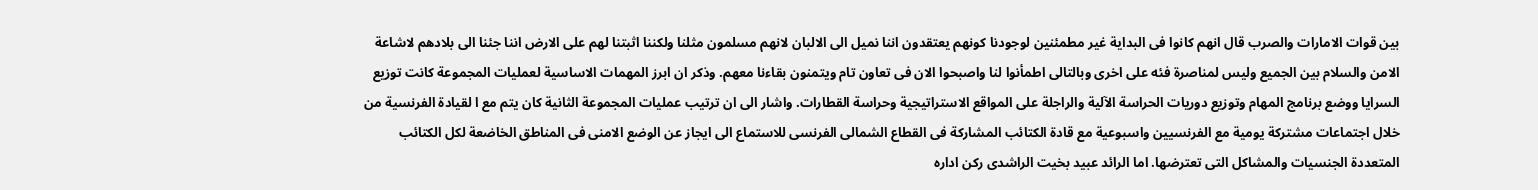بين قوات الامارات والصرب قال انهم كانوا فى البداية غير مطمئنين لوجودنا كونهم يعتقدون اننا نميل الى الالبان لانهم مسلمون مثلنا ولكننا اثبتنا لهم على الارض اننا جئنا الى بلادهم لاشاعة الامن والسلام بين الجميع وليس لمناصرة فئه على اخرى وبالتالى اطمأنوا لنا واصبحوا الان فى تعاون تام ويتمنون بقاءنا معهم. وذكر ان ابرز المهمات الاساسية لعمليات المجموعة كانت توزيع السرايا ووضع برنامج المهام وتوزيع دوريات الحراسة الآلية والراجلة على المواقع الاستراتيجية وحراسة القطارات. واشار الى ان ترتيب عمليات المجموعة الثانية كان يتم مع ا لقيادة الفرنسية من خلال اجتماعات مشتركة يومية مع الفرنسيين واسبوعية مع قادة الكتائب المشاركة فى القطاع الشمالى الفرنسى للاستماع الى ايجاز عن الوضع الامنى فى المناطق الخاضعة لكل الكتائب المتعددة الجنسيات والمشاكل التى تعترضها. اما الرائد عبيد بخيت الراشدى ركن اداره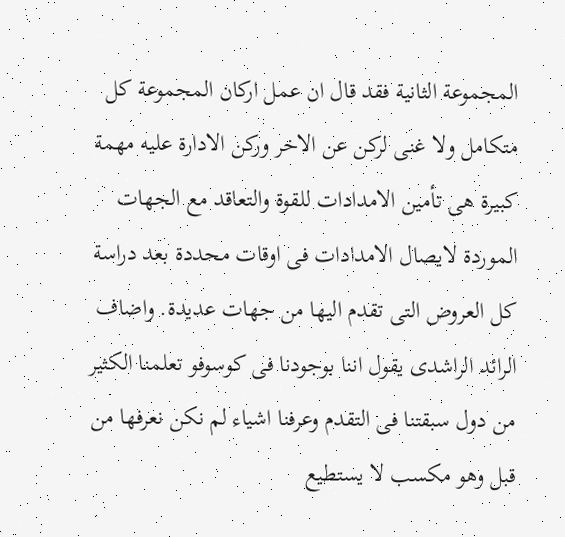المجموعة الثانية فقد قال ان عمل اركان المجموعة كل متكامل ولا غنى لركن عن الاخر وركن الادارة عليه مهمة كبيرة هى تأمين الامدادات للقوة والتعاقد مع الجهات الموردة لايصال الامدادات فى اوقات محددة بعد دراسة كل العروض التى تقدم اليها من جهات عديدة. واضاف الرائد الراشدى يقول اننا بوجودنا فى كوسوفو تعلمنا الكثير من دول سبقتنا فى التقدم وعرفنا اشياء لم نكن نعرفها من قبل وهو مكسب لا يستطيع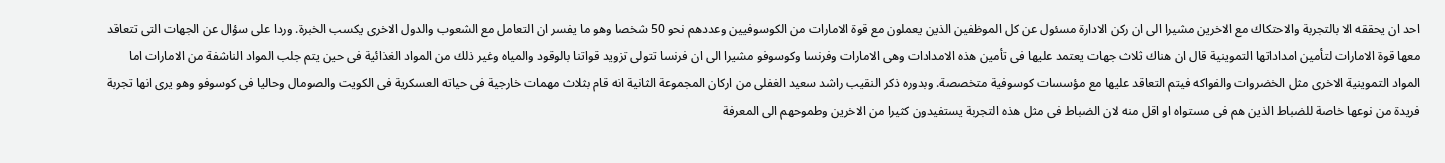احد ان يحققه الا بالتجربة والاحتكاك مع الاخرين مشيرا الى ان ركن الادارة مسئول عن كل الموظفين الذين يعملون مع قوة الامارات من الكوسوفيين وعددهم نحو 50 شخصا وهو ما يفسر ان التعامل مع الشعوب والدول الاخرى يكسب الخبرة. وردا على سؤال عن الجهات التى تتعاقد معها قوة الامارات لتأمين امداداتها التموينية قال ان هناك ثلاث جهات يعتمد عليها فى تأمين هذه الامدادات وهى الامارات وفرنسا وكوسوفو مشيرا الى ان فرنسا تتولى تزويد قواتنا بالوقود والمياه وغير ذلك من المواد الغذائية فى حين يتم جلب المواد الناشفة من الامارات اما المواد التموينية الاخرى مثل الخضروات والفواكه فيتم التعاقد عليها مع مؤسسات كوسوفية متخصصة. وبدوره ذكر النقيب راشد سعيد الغفلى من اركان المجموعة الثانية انه قام بثلاث مهمات خارجية فى حياته العسكرية فى الكويت والصومال وحاليا فى كوسوفو وهو يرى انها تجربة فريدة من نوعها خاصة للضباط الذين هم فى مستواه او اقل منه لان الضباط فى مثل هذه التجربة يستفيدون كثيرا من الاخرين وطموحهم الى المعرفة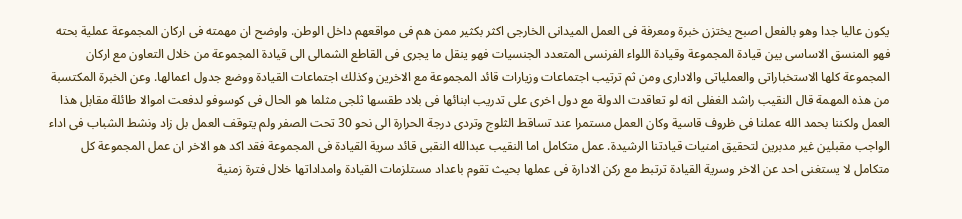يكون عاليا جدا وهو بالفعل اصبح يختزن خبرة ومعرفة فى العمل الميدانى الخارجى اكثر بكثير ممن هم فى مواقعهم داخل الوطن. واوضح ان مهمته فى اركان المجموعة عملية بحته فهو المنسق الاساسى بين قيادة المجموعة وقيادة اللواء الفرنسى المتعدد الجنسيات فهو ينقل ما يجرى فى القاطع الشمالى الى قيادة المجموعة من خلال التعاون مع اركان المجموعة كلها الاستخباراتى والعملياتى والادارى ومن ثم ترتيب اجتماعات وزيارات قائد المجموعة مع الاخرين وكذلك اجتماعات القيادة ووضع جدول اعمالها. وعن الخبرة المكتسبة من هذه المهمة قال النقيب راشد الغفلى انه لو تعاقدت الدولة مع دول اخرى على تدريب ابنائها فى بلاد طقسها ثلجى مثلما هو الحال فى كوسوفو لدفعت اموالا طائلة مقابل هذا العمل ولكننا بحمد الله عملنا فى ظروف قاسية وكان العمل مستمرا عند تساقط الثلوج وتردى درجة الحرارة الى نحو 30 تحت الصفر ولم يتوقف العمل بل زاد ونشط الشباب فى اداء الواجب مقبلين غير مدبرين لتحقيق امنيات قيادتنا الرشيدة. عمل متكامل اما النقيب عبدالله النقبى قائد سرية القيادة فى المجموعة فقد اكد هو الاخر ان عمل المجموعة كل متكامل لا يستغنى احد عن الاخر وسرية القيادة ترتبط مع ركن الادارة فى عملها بحيث تقوم باعداد مستلزمات القيادة وامداداتها خلال فترة زمنية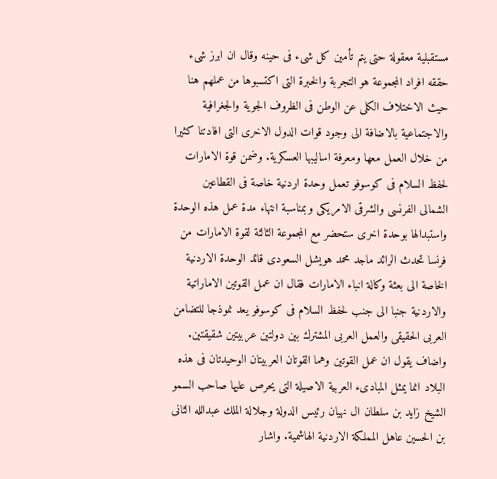مستقبلية معقولة حتى يتم تأمين كل شىء فى حينه وقال ان ابرز شىء حققه افراد المجموعة هو التجربة والخبرة التى اكتسبوها من عملهم هنا حيث الاختلاف الكلى عن الوطن فى الظروف الجوية والجغرافية والاجتماعية بالاضافة الى وجود قوات الدول الاخرى التى افادتنا كثيرا من خلال العمل معها ومعرفة اساليبها العسكرية. وضمن قوة الامارات لحفظ السلام فى كوسوفو تعمل وحدة اردنية خاصة فى القطاعين الشمالى الفرنسى والشرقى الامريكى وبمناسبة انتهاء مدة عمل هذه الوحدة واستبدالها بوحدة اخرى ستحضر مع المجموعة الثالثة لقوة الامارات من فرنسا تحدث الرائد ماجد محمد هويشل السعودى قائد الوحدة الاردنية الخاصة الى بعثة وكالة انباء الامارات فقال ان عمل القوتين الاماراتية والاردنية جنبا الى جنب لحفظ السلام فى كوسوفو يعد نموذجا للتضامن العربى الحقيقى والعمل العربى المشترك بين دولتين عربيتين شقيقتين. واضاف يقول ان عمل القوتين وهما القوتان العربيتان الوحيدتان فى هذه البلاد انما يمثل المبادىء العربية الاصيلة التى يحرص عليها صاحب السمو الشيخ زايد بن سلطان ال نهيان رئيس الدولة وجلالة الملك عبدالله الثانى بن الحسين عاهل المملكة الاردنية الهاشمية. واشار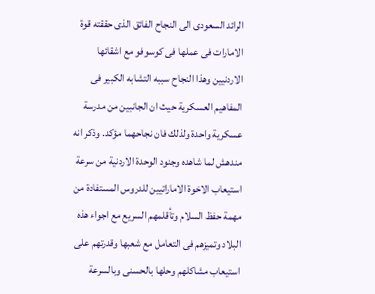الرائد السعودى الى النجاح الفائق الذى حققته قوة الامارات فى عملها فى كوسوفو مع اشقائها الاردنيين وهذا النجاح سببه التشابه الكبير فى المفاهيم العسكرية حيث ان الجانبين من مدرسة عسكرية واحدة ولذلك فان نجاحهما مؤكد. وذكر انه مندهش لما شاهده وجنود الوحدة الاردنية من سرعة استيعاب الاخوة الاماراتيين للدروس المستفادة من مهمة حفظ السلام وتأقلمهم السريع مع اجواء هذه البلاد وتميزهم فى التعامل مع شعبها وقدرتهم على استيعاب مشاكلهم وحلها بالحسنى وبالسرعة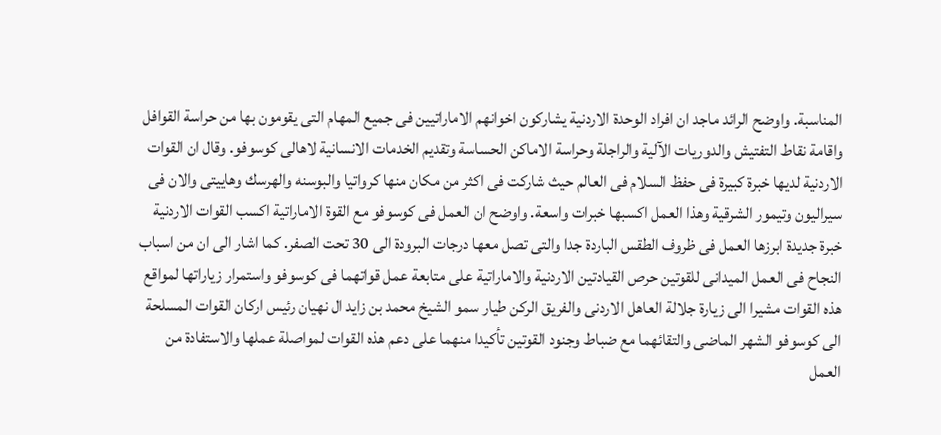المناسبة. واوضح الرائد ماجد ان افراد الوحدة الاردنية يشاركون اخوانهم الاماراتيين فى جميع المهام التى يقومون بها من حراسة القوافل واقامة نقاط التفتيش والدوريات الآلية والراجلة وحراسة الاماكن الحساسة وتقديم الخدمات الانسانية لاهالى كوسوفو. وقال ان القوات الاردنية لديها خبرة كبيرة فى حفظ السلام فى العالم حيث شاركت فى اكثر من مكان منها كرواتيا والبوسنه والهرسك وهاييتى والان فى سيراليون وتيمور الشرقية وهذا العمل اكسبها خبرات واسعة. واوضح ان العمل فى كوسوفو مع القوة الاماراتية اكسب القوات الاردنية خبرة جديدة ابرزها العمل فى ظروف الطقس الباردة جدا والتى تصل معها درجات البرودة الى 30 تحت الصفر. كما اشار الى ان من اسباب النجاح فى العمل الميدانى للقوتين حرص القيادتين الاردنية والاماراتية على متابعة عمل قواتهما فى كوسوفو واستمرار زياراتها لمواقع هذه القوات مشيرا الى زيارة جلالة العاهل الاردنى والفريق الركن طيار سمو الشيخ محمد بن زايد ال نهيان رئيس اركان القوات المسلحة الى كوسوفو الشهر الماضى والتقائهما مع ضباط وجنود القوتين تأكيدا منهما على دعم هذه القوات لمواصلة عملها والاستفادة من العمل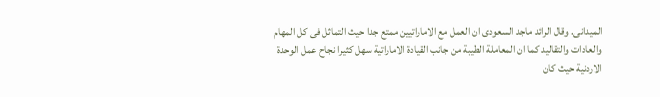الميدانى. وقال الرائد ماجد السعودى ان العمل مع الاماراتيين ممتع جدا حيث التماثل فى كل المهام والعادات والتقاليد كما ان المعاملة الطيبة من جانب القيادة الاماراتية سهل كثيرا نجاح عمل الوحدة الاردنية حيث كان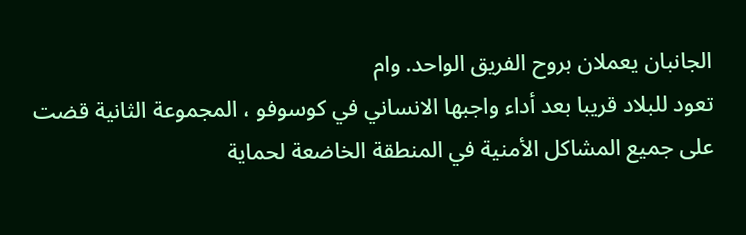الجانبان يعملان بروح الفريق الواحد. وام
تعود للبلاد قريبا بعد أداء واجبها الانساني في كوسوفو ، المجموعة الثانية قضت على جميع المشاكل الأمنية في المنطقة الخاضعة لحماية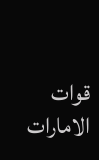قوات الامارات